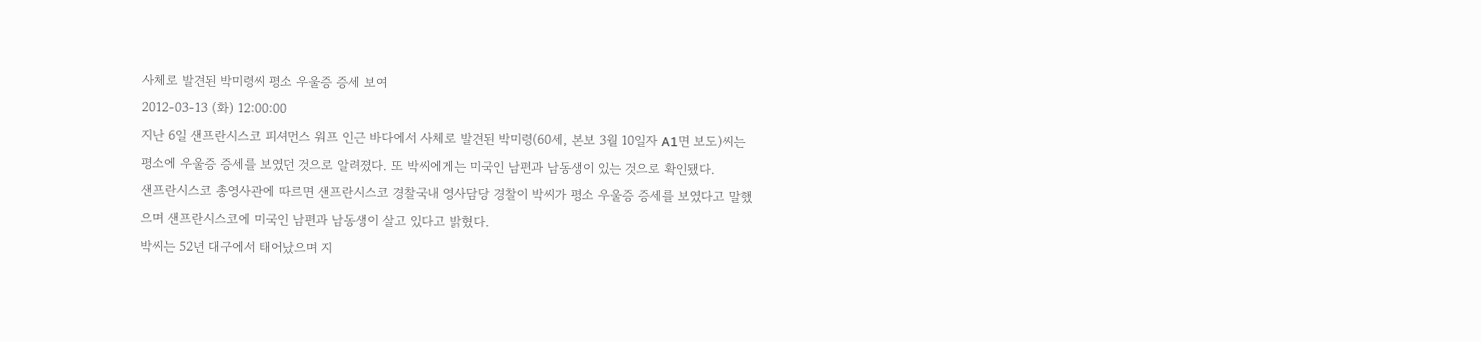사체로 발견된 박미령씨 평소 우울증 증세 보여
2012-03-13 (화) 12:00:00
지난 6일 샌프란시스코 피셔먼스 워프 인근 바다에서 사체로 발견된 박미령(60세, 본보 3월 10일자 A1면 보도)씨는 평소에 우울증 증세를 보였던 것으로 알려졌다. 또 박씨에게는 미국인 남편과 남동생이 있는 것으로 확인됐다.
샌프란시스코 총영사관에 따르면 샌프란시스코 경찰국내 영사담당 경찰이 박씨가 평소 우울증 증세를 보였다고 말했으며 샌프란시스코에 미국인 남편과 남동생이 살고 있다고 밝혔다.
박씨는 52년 대구에서 태어났으며 지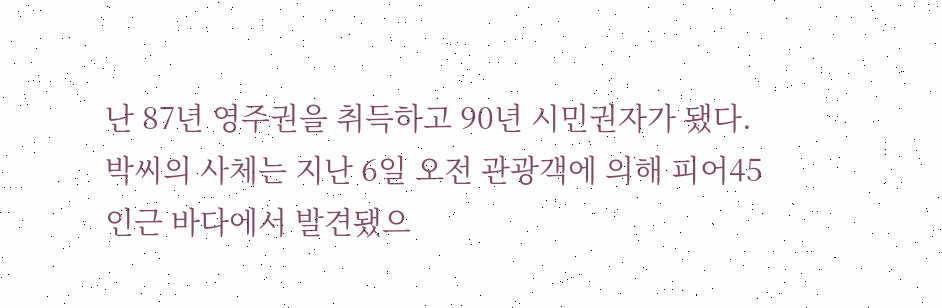난 87년 영주권을 취득하고 90년 시민권자가 됐다.
박씨의 사체는 지난 6일 오전 관광객에 의해 피어45 인근 바다에서 발견됐으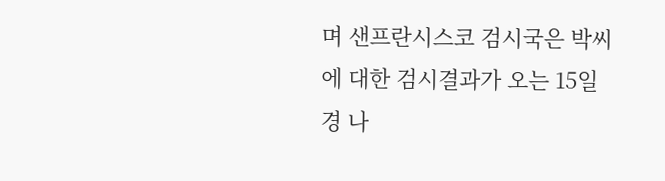며 샌프란시스코 검시국은 박씨에 대한 검시결과가 오는 15일경 나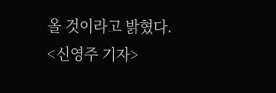올 것이라고 밝혔다.
<신영주 기자>